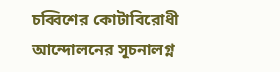চব্বিশের কোটাবিরোধী আন্দোলনের সূচনালগ্ন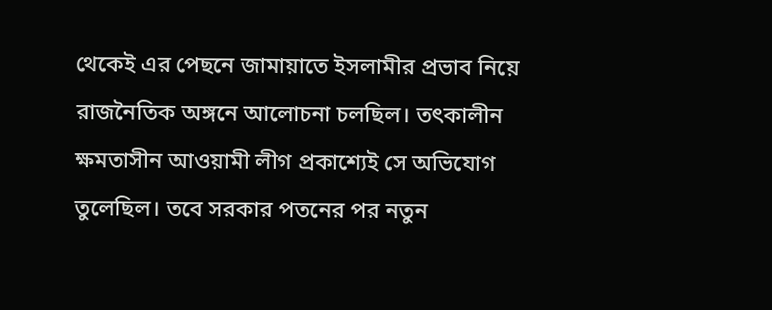থেকেই এর পেছনে জামায়াতে ইসলামীর প্রভাব নিয়ে রাজনৈতিক অঙ্গনে আলোচনা চলছিল। তৎকালীন ক্ষমতাসীন আওয়ামী লীগ প্রকাশ্যেই সে অভিযোগ তুলেছিল। তবে সরকার পতনের পর নতুন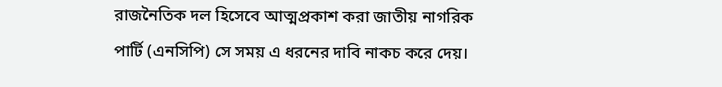রাজনৈতিক দল হিসেবে আত্মপ্রকাশ করা জাতীয় নাগরিক পার্টি (এনসিপি) সে সময় এ ধরনের দাবি নাকচ করে দেয়।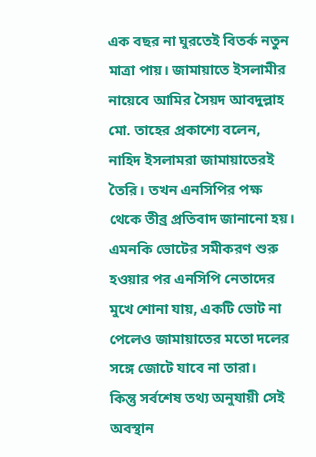এক বছর না ঘুরতেই বিতর্ক নতুন মাত্রা পায়। জামায়াতে ইসলামীর নায়েবে আমির সৈয়দ আবদুল্লাহ মো. তাহের প্রকাশ্যে বলেন, নাহিদ ইসলামরা জামায়াতেরই তৈরি। তখন এনসিপির পক্ষ থেকে তীব্র প্রতিবাদ জানানো হয়। এমনকি ভোটের সমীকরণ শুরু হওয়ার পর এনসিপি নেতাদের মুখে শোনা যায়, একটি ভোট না পেলেও জামায়াতের মতো দলের সঙ্গে জোটে যাবে না তারা।
কিন্তু সর্বশেষ তথ্য অনুযায়ী সেই অবস্থান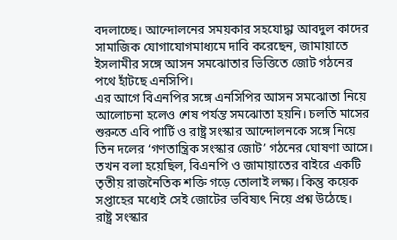বদলাচ্ছে। আন্দোলনের সময়কার সহযোদ্ধা আবদুল কাদের সামাজিক যোগাযোগমাধ্যমে দাবি করেছেন, জামায়াতে ইসলামীর সঙ্গে আসন সমঝোতার ভিত্তিতে জোট গঠনের পথে হাঁটছে এনসিপি।
এর আগে বিএনপির সঙ্গে এনসিপির আসন সমঝোতা নিয়ে আলোচনা হলেও শেষ পর্যন্ত সমঝোতা হয়নি। চলতি মাসের শুরুতে এবি পার্টি ও রাষ্ট্র সংস্কার আন্দোলনকে সঙ্গে নিয়ে তিন দলের ‘গণতান্ত্রিক সংস্কার জোট’ গঠনের ঘোষণা আসে। তখন বলা হয়েছিল, বিএনপি ও জামায়াতের বাইরে একটি তৃতীয় রাজনৈতিক শক্তি গড়ে তোলাই লক্ষ্য। কিন্তু কয়েক সপ্তাহের মধ্যেই সেই জোটের ভবিষ্যৎ নিয়ে প্রশ্ন উঠেছে।
রাষ্ট্র সংস্কার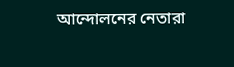আন্দোলনের নেতারা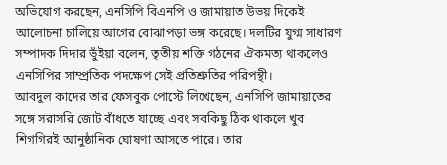অভিযোগ করছেন, এনসিপি বিএনপি ও জামায়াত উভয় দিকেই আলোচনা চালিয়ে আগের বোঝাপড়া ভঙ্গ করেছে। দলটির যুগ্ম সাধারণ সম্পাদক দিদার ভুঁইয়া বলেন, তৃতীয় শক্তি গঠনের ঐকমত্য থাকলেও এনসিপির সাম্প্রতিক পদক্ষেপ সেই প্রতিশ্রুতির পরিপন্থী।
আবদুল কাদের তার ফেসবুক পোস্টে লিখেছেন, এনসিপি জামায়াতের সঙ্গে সরাসরি জোট বাঁধতে যাচ্ছে এবং সবকিছু ঠিক থাকলে খুব শিগগিরই আনুষ্ঠানিক ঘোষণা আসতে পারে। তার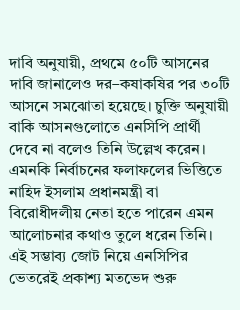দাবি অনুযায়ী, প্রথমে ৫০টি আসনের দাবি জানালেও দর–কষাকষির পর ৩০টি আসনে সমঝোতা হয়েছে। চুক্তি অনুযায়ী বাকি আসনগুলোতে এনসিপি প্রার্থী দেবে না বলেও তিনি উল্লেখ করেন। এমনকি নির্বাচনের ফলাফলের ভিত্তিতে নাহিদ ইসলাম প্রধানমন্ত্রী বা বিরোধীদলীয় নেতা হতে পারেন এমন আলোচনার কথাও তুলে ধরেন তিনি।
এই সম্ভাব্য জোট নিয়ে এনসিপির ভেতরেই প্রকাশ্য মতভেদ শুরু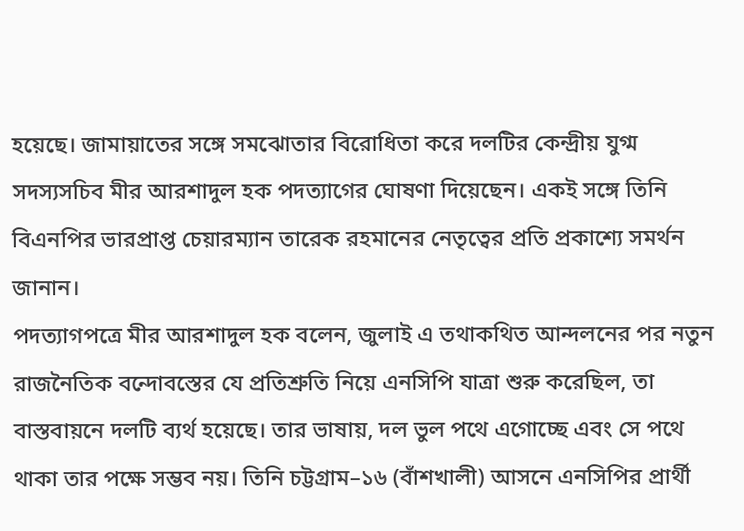হয়েছে। জামায়াতের সঙ্গে সমঝোতার বিরোধিতা করে দলটির কেন্দ্রীয় যুগ্ম সদস্যসচিব মীর আরশাদুল হক পদত্যাগের ঘোষণা দিয়েছেন। একই সঙ্গে তিনি বিএনপির ভারপ্রাপ্ত চেয়ারম্যান তারেক রহমানের নেতৃত্বের প্রতি প্রকাশ্যে সমর্থন জানান।
পদত্যাগপত্রে মীর আরশাদুল হক বলেন, জুলাই এ তথাকথিত আন্দলনের পর নতুন রাজনৈতিক বন্দোবস্তের যে প্রতিশ্রুতি নিয়ে এনসিপি যাত্রা শুরু করেছিল, তা বাস্তবায়নে দলটি ব্যর্থ হয়েছে। তার ভাষায়, দল ভুল পথে এগোচ্ছে এবং সে পথে থাকা তার পক্ষে সম্ভব নয়। তিনি চট্টগ্রাম–১৬ (বাঁশখালী) আসনে এনসিপির প্রার্থী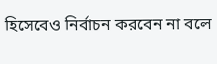হিসেবেও নির্বাচন করবেন না বলে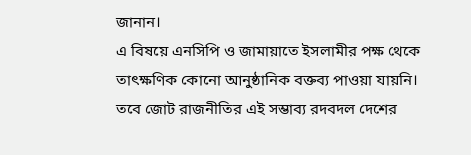জানান।
এ বিষয়ে এনসিপি ও জামায়াতে ইসলামীর পক্ষ থেকে তাৎক্ষণিক কোনো আনুষ্ঠানিক বক্তব্য পাওয়া যায়নি। তবে জোট রাজনীতির এই সম্ভাব্য রদবদল দেশের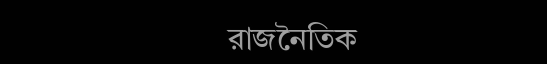রাজনৈতিক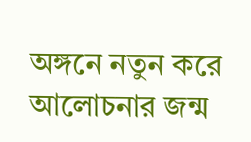অঙ্গনে নতুন করে আলোচনার জন্ম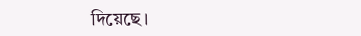দিয়েছে।